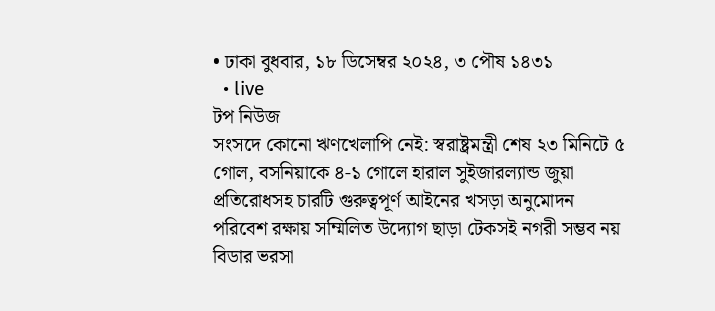• ঢাকা বুধবার, ১৮ ডিসেম্বর ২০২৪, ৩ পৌষ ১৪৩১
  • live
টপ নিউজ
সংসদে কোনো ঋণখেলাপি নেই: স্বরাষ্ট্রমন্ত্রী শেষ ২৩ মিনিটে ৫ গোল, বসনিয়াকে ৪-১ গোলে হারাল সুইজারল্যান্ড জুয়া প্রতিরোধসহ চারটি গুরুত্বপূর্ণ আইনের খসড়া অনুমোদন পরিবেশ রক্ষায় সম্মিলিত উদ্যোগ ছাড়া টেকসই নগরী সম্ভব নয় বিডার ভরসা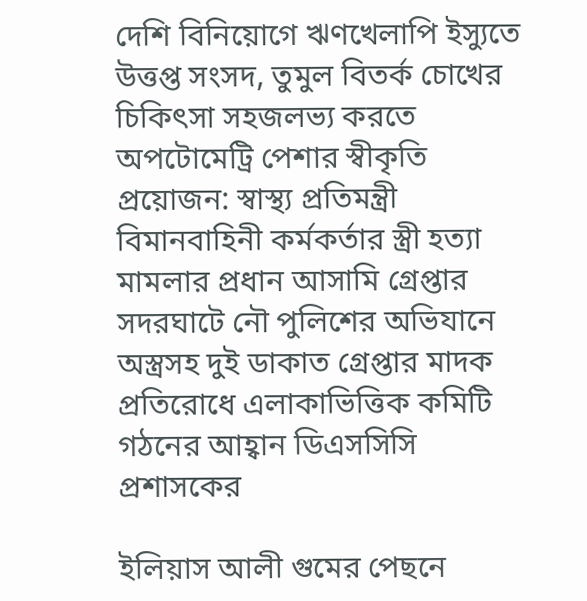দেশি বিনিয়োগে ঋণখেলাপি ইস্যুতে উত্তপ্ত সংসদ, তুমুল বিতর্ক চোখের চিকিৎসা সহজলভ্য করতে অপটোমেট্রি পেশার স্বীকৃতি প্রয়োজন: স্বাস্থ্য প্রতিমন্ত্রী বিমানবাহিনী কর্মকর্তার স্ত্রী হত্যা মামলার প্রধান আসামি গ্রেপ্তার সদরঘাটে নৌ পুলিশের অভিযানে অস্ত্রসহ দুই ডাকাত গ্রেপ্তার মাদক প্রতিরোধে এলাকাভিত্তিক কমিটি গঠনের আহ্বান ডিএসসিসি প্রশাসকের

ইলিয়াস আলী গুমের পেছনে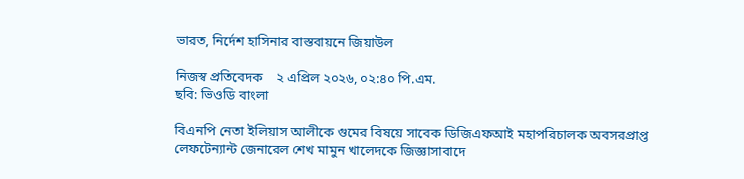ভারত, নির্দেশ হাসিনার বাস্তবায়নে জিয়াউল

নিজস্ব প্রতিবেদক    ২ এপ্রিল ২০২৬, ০২:৪০ পি.এম.
ছবি: ভিওডি বাংলা

বিএনপি নেতা ইলিয়াস আলীকে গুমের বিষয়ে সাবেক ডিজিএফআই মহাপরিচালক অবসরপ্রাপ্ত লেফটেন্যান্ট জেনারেল শেখ মামুন খালেদকে জিজ্ঞাসাবাদে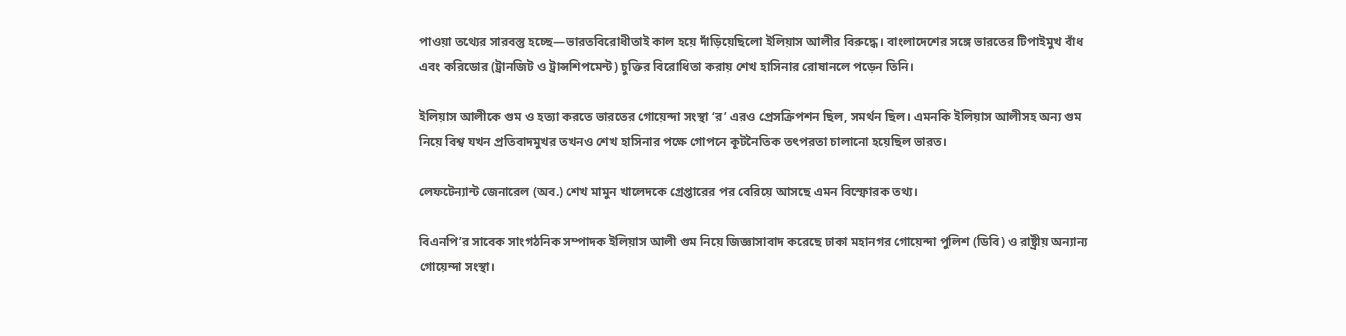পাওয়া তথ্যের সারবস্তু হচ্ছে—ভারতবিরোধীতাই কাল হয়ে দাঁড়িয়েছিলো ইলিয়াস আলীর বিরুদ্ধে। বাংলাদেশের সঙ্গে ভারতের টিপাইমুখ বাঁধ এবং করিডোর (ট্রানজিট ও ট্রান্সশিপমেন্ট) চুক্তির বিরোধিতা করায় শেখ হাসিনার রোষানলে পড়েন তিনি।

ইলিয়াস আলীকে গুম ও হত্যা করতে ভারতের গোয়েন্দা সংস্থা ‘র’ এরও প্রেসক্রিপশন ছিল, সমর্থন ছিল। এমনকি ইলিয়াস আলীসহ অন্য গুম নিয়ে বিশ্ব যখন প্রতিবাদমুখর তখনও শেখ হাসিনার পক্ষে গোপনে কূটনৈতিক তৎপরতা চালানো হয়েছিল ভারত।

লেফটেন্যান্ট জেনারেল (অব.) শেখ মামুন খালেদকে গ্রেপ্তারের পর বেরিয়ে আসছে এমন বিস্ফোরক তথ্য।

বিএনপি’র সাবেক সাংগঠনিক সম্পাদক ইলিয়াস আলী গুম নিয়ে জিজ্ঞাসাবাদ করেছে ঢাকা মহানগর গোয়েন্দা পুলিশ (ডিবি) ও রাষ্ট্রীয় অন্যান্য গোয়েন্দা সংস্থা।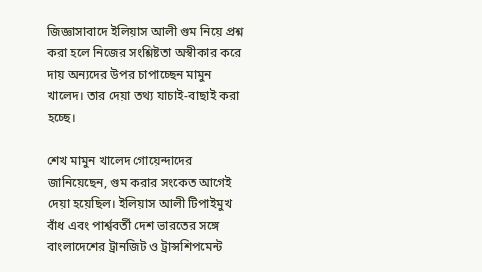জিজ্ঞাসাবাদে ইলিয়াস আলী গুম নিয়ে প্রশ্ন করা হলে নিজের সংশ্লিষ্টতা অস্বীকার করে দায় অন্যদের উপর চাপাচ্ছেন মামুন খালেদ। তার দেয়া তথ্য যাচাই-বাছাই করা হচ্ছে।

শেখ মামুন খালেদ গোয়েন্দাদের জানিয়েছেন, গুম করার সংকেত আগেই দেয়া হয়েছিল। ইলিয়াস আলী টিপাইমুখ বাঁধ এবং পার্শ্ববর্তী দেশ ভারতের সঙ্গে বাংলাদেশের ট্রানজিট ও ট্রান্সশিপমেন্ট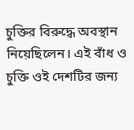চুক্তির বিরুদ্ধে অবস্থান নিয়েছিলেন। এই বাঁধ ও চুক্তি ওই দেশটির জন্য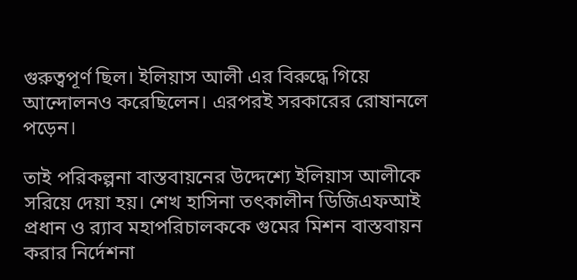গুরুত্বপূর্ণ ছিল। ইলিয়াস আলী এর বিরুদ্ধে গিয়ে আন্দোলনও করেছিলেন। এরপরই সরকারের রোষানলে পড়েন।

তাই পরিকল্পনা বাস্তবায়নের উদ্দেশ্যে ইলিয়াস আলীকে সরিয়ে দেয়া হয়। শেখ হাসিনা তৎকালীন ডিজিএফআই প্রধান ও র‍্যাব মহাপরিচালককে গুমের মিশন বাস্তবায়ন করার নির্দেশনা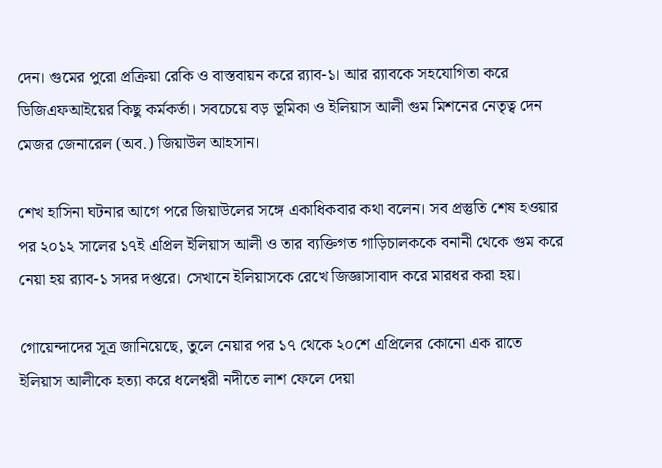দেন। গুমের পুরো প্রক্রিয়া রেকি ও বাস্তবায়ন করে র‍্যাব-১। আর র‍্যাবকে সহযোগিতা করে ডিজিএফআইয়ের কিছু কর্মকর্তা। সবচেয়ে বড় ভূমিকা ও ইলিয়াস আলী গুম মিশনের নেতৃত্ব দেন মেজর জেনারেল (অব.) জিয়াউল আহসান।

শেখ হাসিনা ঘটনার আগে পরে জিয়াউলের সঙ্গে একাধিকবার কথা বলেন। সব প্রস্তুতি শেষ হওয়ার পর ২০১২ সালের ১৭ই এপ্রিল ইলিয়াস আলী ও তার ব্যক্তিগত গাড়িচালককে বনানী থেকে গুম করে নেয়া হয় র‍্যাব-১ সদর দপ্তরে। সেখানে ইলিয়াসকে রেখে জিজ্ঞাসাবাদ করে মারধর করা হয়।

গোয়েন্দাদের সূত্র জানিয়েছে, তুলে নেয়ার পর ১৭ থেকে ২০শে এপ্রিলের কোনো এক রাতে ইলিয়াস আলীকে হত্যা করে ধলেশ্বরী নদীতে লাশ ফেলে দেয়া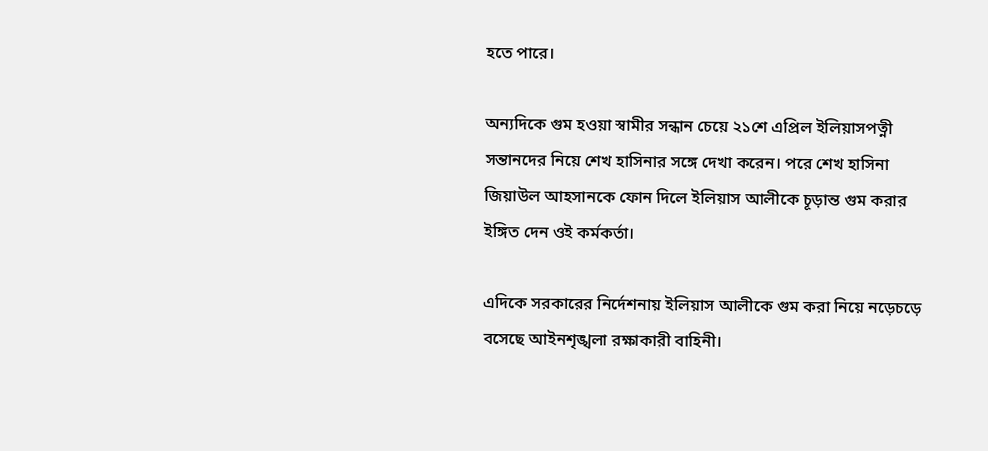হতে পারে।

অন্যদিকে গুম হওয়া স্বামীর সন্ধান চেয়ে ২১শে এপ্রিল ইলিয়াসপত্নী সন্তানদের নিয়ে শেখ হাসিনার সঙ্গে দেখা করেন। পরে শেখ হাসিনা জিয়াউল আহসানকে ফোন দিলে ইলিয়াস আলীকে চূড়ান্ত গুম করার ইঙ্গিত দেন ওই কর্মকর্তা।

এদিকে সরকারের নির্দেশনায় ইলিয়াস আলীকে গুম করা নিয়ে নড়েচড়ে বসেছে আইনশৃঙ্খলা রক্ষাকারী বাহিনী।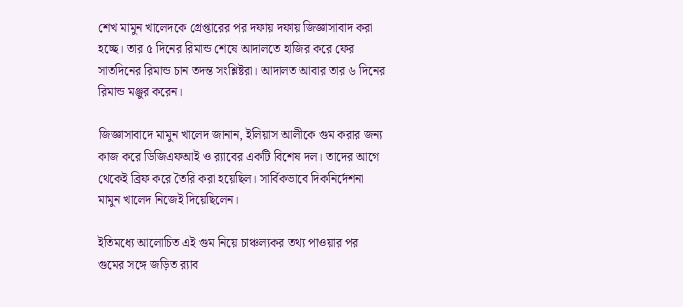শেখ মামুন খালেদকে গ্রেপ্তারের পর দফায় দফায় জিজ্ঞাসাবাদ করা হচ্ছে। তার ৫ দিনের রিমান্ড শেষে আদালতে হাজির করে ফের সাতদিনের রিমান্ড চান তদন্ত সংশ্লিষ্টরা। আদালত আবার তার ৬ দিনের রিমান্ড মঞ্জুর করেন।

জিজ্ঞাসাবাদে মামুন খালেদ জানান, ইলিয়াস আলীকে গুম করার জন্য কাজ করে ডিজিএফআই ও র‍্যাবের একটি বিশেষ দল। তাদের আগে থেকেই ব্রিফ করে তৈরি করা হয়েছিল। সার্বিকভাবে দিকনির্দেশনা মামুন খালেদ নিজেই দিয়েছিলেন।

ইতিমধ্যে আলোচিত এই গুম নিয়ে চাঞ্চল্যকর তথ্য পাওয়ার পর গুমের সঙ্গে জড়িত র‍্যাব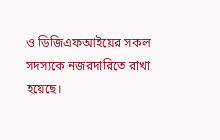ও ডিজিএফআইয়ের সকল সদস্যকে নজরদারিতে রাখা হয়েছে।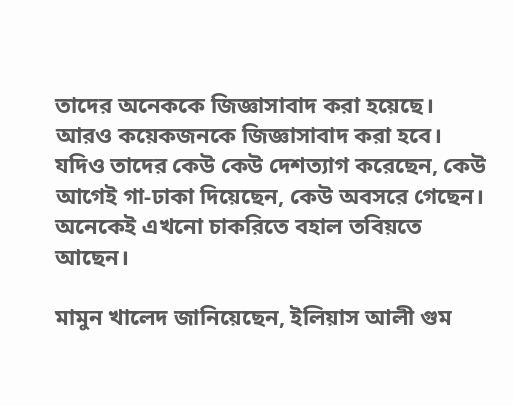তাদের অনেককে জিজ্ঞাসাবাদ করা হয়েছে। আরও কয়েকজনকে জিজ্ঞাসাবাদ করা হবে। যদিও তাদের কেউ কেউ দেশত্যাগ করেছেন, কেউ আগেই গা-ঢাকা দিয়েছেন, কেউ অবসরে গেছেন। অনেকেই এখনো চাকরিতে বহাল তবিয়তে আছেন।

মামুন খালেদ জানিয়েছেন, ইলিয়াস আলী গুম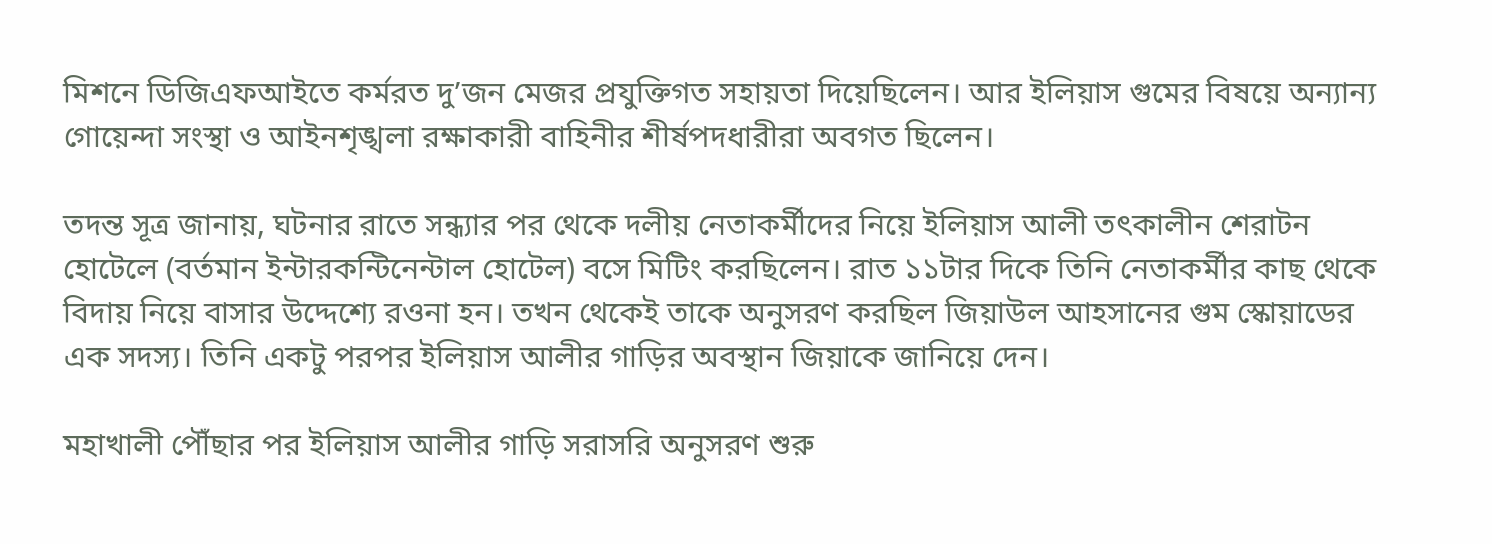মিশনে ডিজিএফআইতে কর্মরত দু’জন মেজর প্রযুক্তিগত সহায়তা দিয়েছিলেন। আর ইলিয়াস গুমের বিষয়ে অন্যান্য গোয়েন্দা সংস্থা ও আইনশৃঙ্খলা রক্ষাকারী বাহিনীর শীর্ষপদধারীরা অবগত ছিলেন।

তদন্ত সূত্র জানায়, ঘটনার রাতে সন্ধ্যার পর থেকে দলীয় নেতাকর্মীদের নিয়ে ইলিয়াস আলী তৎকালীন শেরাটন হোটেলে (বর্তমান ইন্টারকন্টিনেন্টাল হোটেল) বসে মিটিং করছিলেন। রাত ১১টার দিকে তিনি নেতাকর্মীর কাছ থেকে বিদায় নিয়ে বাসার উদ্দেশ্যে রওনা হন। তখন থেকেই তাকে অনুসরণ করছিল জিয়াউল আহসানের গুম স্কোয়াডের এক সদস্য। তিনি একটু পরপর ইলিয়াস আলীর গাড়ির অবস্থান জিয়াকে জানিয়ে দেন।

মহাখালী পৌঁছার পর ইলিয়াস আলীর গাড়ি সরাসরি অনুসরণ শুরু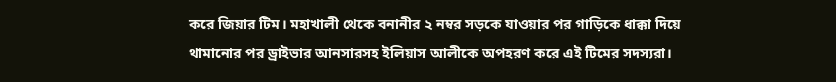করে জিয়ার টিম। মহাখালী থেকে বনানীর ২ নম্বর সড়কে যাওয়ার পর গাড়িকে ধাক্কা দিয়ে থামানোর পর ড্রাইভার আনসারসহ ইলিয়াস আলীকে অপহরণ করে এই টিমের সদস্যরা।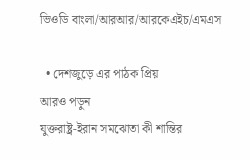ভিওডি বাংলা/আরআর/আরকেএইচ/এমএস

  • দেশজুড়ে এর পাঠক প্রিয়
আরও পড়ুন
যুক্তরাষ্ট্র-ইরান সমঝোতা কী শান্তির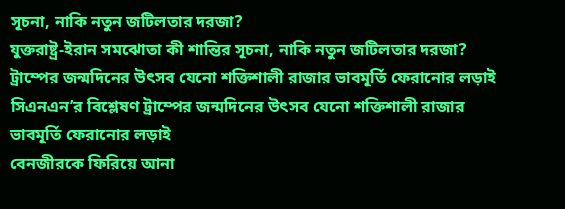সূচনা, নাকি নতুন জটিলতার দরজা?
যুক্তরাষ্ট্র-ইরান সমঝোতা কী শান্তির সূচনা, নাকি নতুন জটিলতার দরজা?
ট্রাম্পের জন্মদিনের উৎসব যেনো শক্তিশালী রাজার ভাবমূর্তি ফেরানোর লড়াই
সিএনএন’র বিশ্লেষণ ট্রাম্পের জন্মদিনের উৎসব যেনো শক্তিশালী রাজার ভাবমূর্তি ফেরানোর লড়াই
বেনজীরকে ফিরিয়ে আনা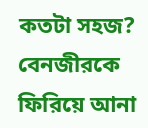কতটা সহজ?
বেনজীরকে ফিরিয়ে আনা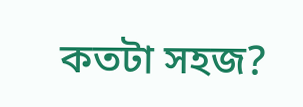কতটা সহজ?